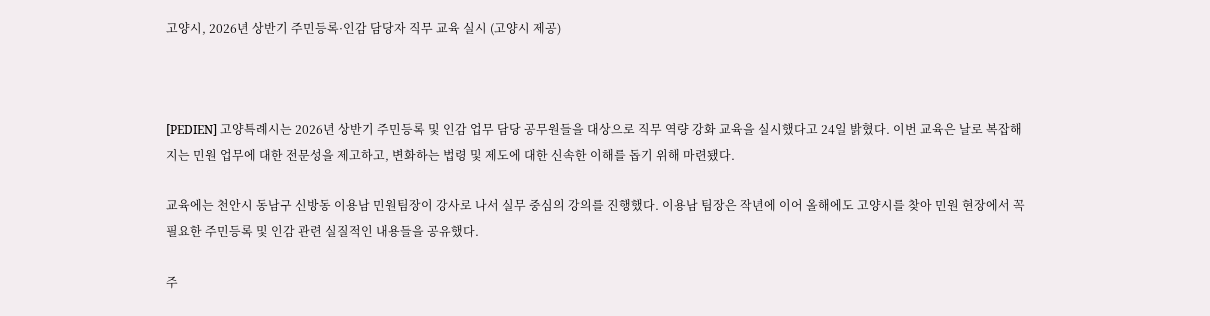고양시, 2026년 상반기 주민등록·인감 담당자 직무 교육 실시 (고양시 제공)



[PEDIEN] 고양특례시는 2026년 상반기 주민등록 및 인감 업무 담당 공무원들을 대상으로 직무 역량 강화 교육을 실시했다고 24일 밝혔다. 이번 교육은 날로 복잡해지는 민원 업무에 대한 전문성을 제고하고, 변화하는 법령 및 제도에 대한 신속한 이해를 돕기 위해 마련됐다.

교육에는 천안시 동남구 신방동 이용남 민원팀장이 강사로 나서 실무 중심의 강의를 진행했다. 이용남 팀장은 작년에 이어 올해에도 고양시를 찾아 민원 현장에서 꼭 필요한 주민등록 및 인감 관련 실질적인 내용들을 공유했다.

주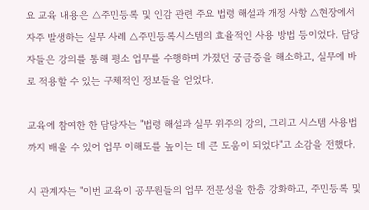요 교육 내용은 △주민등록 및 인감 관련 주요 법령 해설과 개정 사항 △현장에서 자주 발생하는 실무 사례 △주민등록시스템의 효율적인 사용 방법 등이었다. 담당자들은 강의를 통해 평소 업무를 수행하며 가졌던 궁금증을 해소하고, 실무에 바로 적용할 수 있는 구체적인 정보들을 얻었다.

교육에 참여한 한 담당자는 "법령 해설과 실무 위주의 강의, 그리고 시스템 사용법까지 배울 수 있어 업무 이해도를 높이는 데 큰 도움이 되었다"고 소감을 전했다.

시 관계자는 "이번 교육이 공무원들의 업무 전문성을 한층 강화하고, 주민등록 및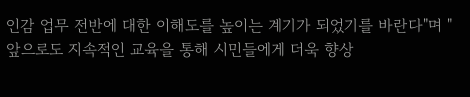인감 업무 전반에 대한 이해도를 높이는 계기가 되었기를 바란다"며 "앞으로도 지속적인 교육을 통해 시민들에게 더욱 향상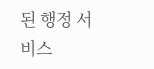된 행정 서비스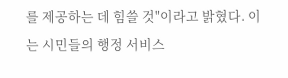를 제공하는 데 힘쓸 것"이라고 밝혔다. 이는 시민들의 행정 서비스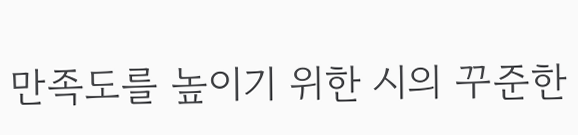만족도를 높이기 위한 시의 꾸준한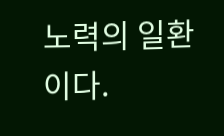노력의 일환이다.